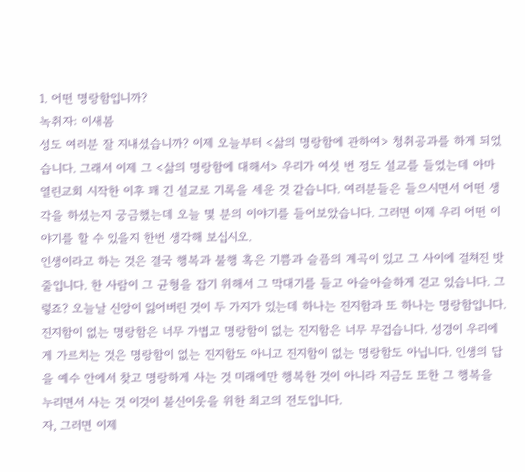1. 어떤 명랑함입니까?
녹취자: 이새봄
성도 여러분 잘 지내셨습니까? 이제 오늘부터 <삶의 명랑함에 관하여> 청취공과를 하게 되었습니다. 그래서 이제 그 <삶의 명랑함에 대해서> 우리가 여섯 번 정도 설교를 들었는데 아마 열린교회 시작한 이후 꽤 긴 설교로 기록을 세운 것 같습니다. 여러분들은 들으시면서 어떤 생각을 하셨는지 궁금했는데 오늘 몇 분의 이야기를 들어보았습니다. 그러면 이제 우리 어떤 이야기를 할 수 있을지 한번 생각해 보십시오.
인생이라고 하는 것은 결국 행복과 불행 혹은 기쁨과 슬픔의 계곡이 있고 그 사이에 걸쳐진 밧줄입니다. 한 사람이 그 균형을 잡기 위해서 그 막대기를 들고 아슬아슬하게 걷고 있습니다. 그렇죠? 오늘날 신앙이 잃어버린 것이 두 가지가 있는데 하나는 진지함과 또 하나는 명랑함입니다. 진지함이 없는 명랑함은 너무 가볍고 명랑함이 없는 진지함은 너무 무겁습니다. 성경이 우리에게 가르치는 것은 명랑함이 없는 진지함도 아니고 진지함이 없는 명랑함도 아닙니다. 인생의 답을 예수 안에서 찾고 명랑하게 사는 것 미래에만 행복한 것이 아니라 지금도 또한 그 행복을 누리면서 사는 것 이것이 불신이웃을 위한 최고의 전도입니다.
자, 그러면 이제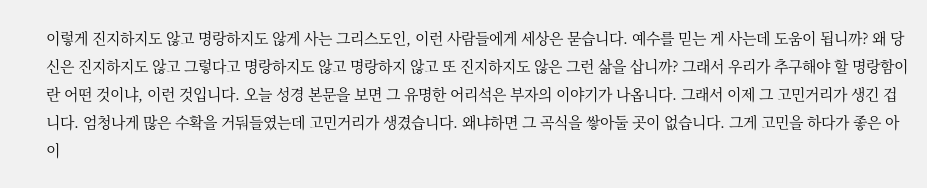이렇게 진지하지도 않고 명랑하지도 않게 사는 그리스도인, 이런 사람들에게 세상은 묻습니다. 예수를 믿는 게 사는데 도움이 됩니까? 왜 당신은 진지하지도 않고 그렇다고 명랑하지도 않고 명랑하지 않고 또 진지하지도 않은 그런 삶을 삽니까? 그래서 우리가 추구해야 할 명랑함이란 어떤 것이냐, 이런 것입니다. 오늘 성경 본문을 보면 그 유명한 어리석은 부자의 이야기가 나옵니다. 그래서 이제 그 고민거리가 생긴 겁니다. 엄청나게 많은 수확을 거둬들였는데 고민거리가 생겼습니다. 왜냐하면 그 곡식을 쌓아둘 곳이 없습니다. 그게 고민을 하다가 좋은 아이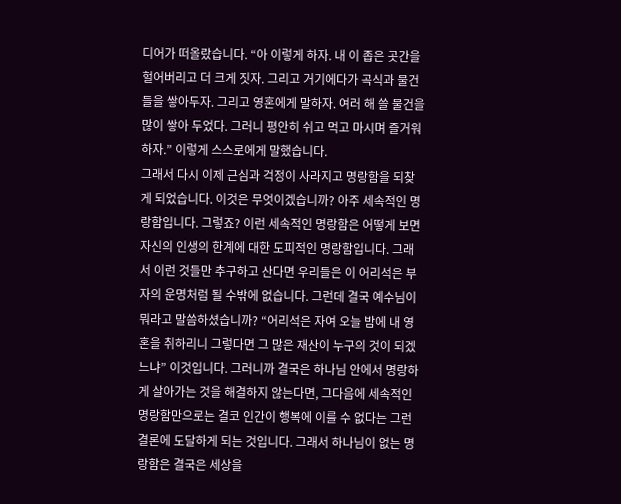디어가 떠올랐습니다. “아 이렇게 하자. 내 이 좁은 곳간을 헐어버리고 더 크게 짓자. 그리고 거기에다가 곡식과 물건들을 쌓아두자. 그리고 영혼에게 말하자. 여러 해 쓸 물건을 많이 쌓아 두었다. 그러니 평안히 쉬고 먹고 마시며 즐거워하자.” 이렇게 스스로에게 말했습니다.
그래서 다시 이제 근심과 걱정이 사라지고 명랑함을 되찾게 되었습니다. 이것은 무엇이겠습니까? 아주 세속적인 명랑함입니다. 그렇죠? 이런 세속적인 명랑함은 어떻게 보면 자신의 인생의 한계에 대한 도피적인 명랑함입니다. 그래서 이런 것들만 추구하고 산다면 우리들은 이 어리석은 부자의 운명처럼 될 수밖에 없습니다. 그런데 결국 예수님이 뭐라고 말씀하셨습니까? “어리석은 자여 오늘 밤에 내 영혼을 취하리니 그렇다면 그 많은 재산이 누구의 것이 되겠느냐” 이것입니다. 그러니까 결국은 하나님 안에서 명랑하게 살아가는 것을 해결하지 않는다면, 그다음에 세속적인 명랑함만으로는 결코 인간이 행복에 이를 수 없다는 그런 결론에 도달하게 되는 것입니다. 그래서 하나님이 없는 명랑함은 결국은 세상을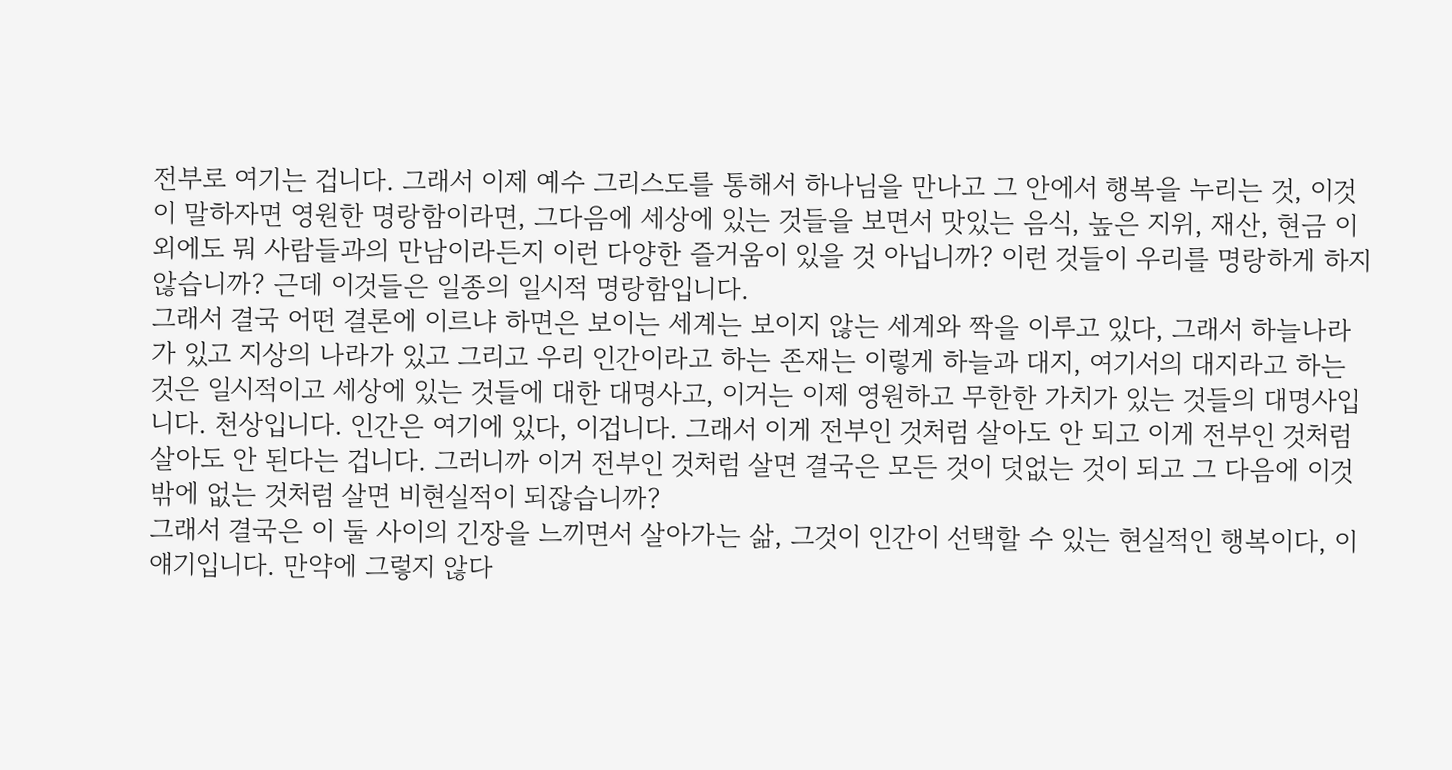전부로 여기는 겁니다. 그래서 이제 예수 그리스도를 통해서 하나님을 만나고 그 안에서 행복을 누리는 것, 이것이 말하자면 영원한 명랑함이라면, 그다음에 세상에 있는 것들을 보면서 맛있는 음식, 높은 지위, 재산, 현금 이 외에도 뭐 사람들과의 만남이라든지 이런 다양한 즐거움이 있을 것 아닙니까? 이런 것들이 우리를 명랑하게 하지 않습니까? 근데 이것들은 일종의 일시적 명랑함입니다.
그래서 결국 어떤 결론에 이르냐 하면은 보이는 세계는 보이지 않는 세계와 짝을 이루고 있다, 그래서 하늘나라가 있고 지상의 나라가 있고 그리고 우리 인간이라고 하는 존재는 이렇게 하늘과 대지, 여기서의 대지라고 하는 것은 일시적이고 세상에 있는 것들에 대한 대명사고, 이거는 이제 영원하고 무한한 가치가 있는 것들의 대명사입니다. 천상입니다. 인간은 여기에 있다, 이겁니다. 그래서 이게 전부인 것처럼 살아도 안 되고 이게 전부인 것처럼 살아도 안 된다는 겁니다. 그러니까 이거 전부인 것처럼 살면 결국은 모든 것이 덧없는 것이 되고 그 다음에 이것 밖에 없는 것처럼 살면 비현실적이 되잖습니까?
그래서 결국은 이 둘 사이의 긴장을 느끼면서 살아가는 삶, 그것이 인간이 선택할 수 있는 현실적인 행복이다, 이 얘기입니다. 만약에 그렇지 않다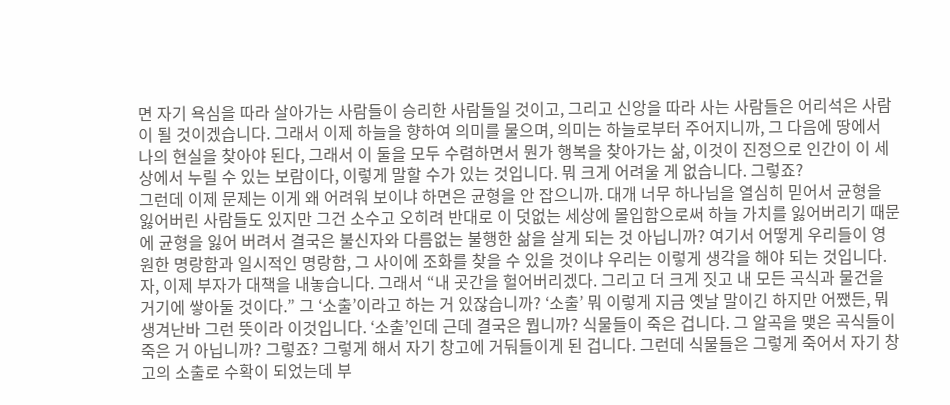면 자기 욕심을 따라 살아가는 사람들이 승리한 사람들일 것이고, 그리고 신앙을 따라 사는 사람들은 어리석은 사람이 될 것이겠습니다. 그래서 이제 하늘을 향하여 의미를 물으며, 의미는 하늘로부터 주어지니까, 그 다음에 땅에서 나의 현실을 찾아야 된다, 그래서 이 둘을 모두 수렴하면서 뭔가 행복을 찾아가는 삶, 이것이 진정으로 인간이 이 세상에서 누릴 수 있는 보람이다, 이렇게 말할 수가 있는 것입니다. 뭐 크게 어려울 게 없습니다. 그렇죠?
그런데 이제 문제는 이게 왜 어려워 보이냐 하면은 균형을 안 잡으니까. 대개 너무 하나님을 열심히 믿어서 균형을 잃어버린 사람들도 있지만 그건 소수고 오히려 반대로 이 덧없는 세상에 몰입함으로써 하늘 가치를 잃어버리기 때문에 균형을 잃어 버려서 결국은 불신자와 다름없는 불행한 삶을 살게 되는 것 아닙니까? 여기서 어떻게 우리들이 영원한 명랑함과 일시적인 명랑함, 그 사이에 조화를 찾을 수 있을 것이냐 우리는 이렇게 생각을 해야 되는 것입니다.
자, 이제 부자가 대책을 내놓습니다. 그래서 “내 곳간을 헐어버리겠다. 그리고 더 크게 짓고 내 모든 곡식과 물건을 거기에 쌓아둘 것이다.” 그 ‘소출’이라고 하는 거 있잖습니까? ‘소출’ 뭐 이렇게 지금 옛날 말이긴 하지만 어쨌든, 뭐 생겨난바 그런 뜻이라 이것입니다. ‘소출’인데 근데 결국은 뭡니까? 식물들이 죽은 겁니다. 그 알곡을 맺은 곡식들이 죽은 거 아닙니까? 그렇죠? 그렇게 해서 자기 창고에 거둬들이게 된 겁니다. 그런데 식물들은 그렇게 죽어서 자기 창고의 소출로 수확이 되었는데 부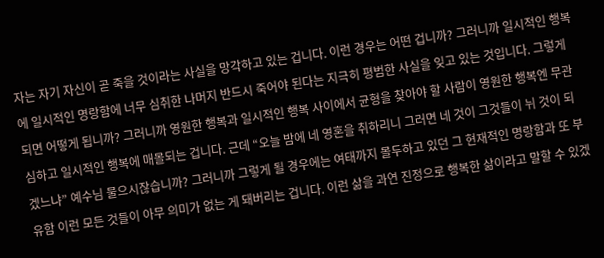자는 자기 자신이 곧 죽을 것이라는 사실을 망각하고 있는 겁니다. 이런 경우는 어떤 겁니까? 그러니까 일시적인 행복에 일시적인 명랑함에 너무 심취한 나머지 반드시 죽어야 된다는 지극히 평범한 사실을 잊고 있는 것입니다. 그렇게 되면 어떻게 됩니까? 그러니까 영원한 행복과 일시적인 행복 사이에서 균형을 찾아야 할 사람이 영원한 행복엔 무관심하고 일시적인 행복에 매몰되는 겁니다. 근데 “오늘 밤에 네 영혼을 취하리니 그러면 네 것이 그것들이 뉘 것이 되겠느냐” 예수님 물으시잖습니까? 그러니까 그렇게 될 경우에는 여태까지 몰두하고 있던 그 현재적인 명랑함과 또 부유함 이런 모든 것들이 아무 의미가 없는 게 돼버리는 겁니다. 이런 삶을 과연 진정으로 행복한 삶이라고 말할 수 있겠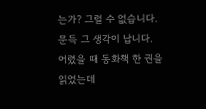는가? 그럴 수 없습니다.
문득 그 생각이 납니다. 어렸을 때 동화책 한 권을 읽었는데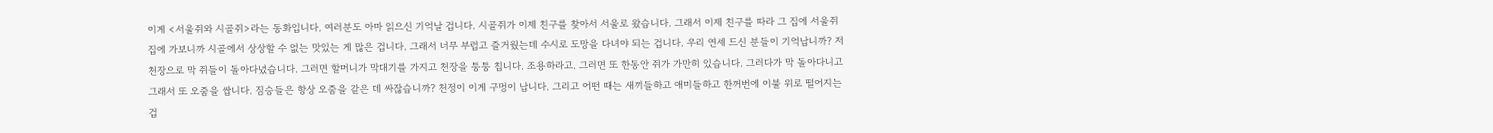이게 <서울쥐와 시골쥐>라는 동화입니다. 여러분도 아마 읽으신 기억날 겁니다. 시골쥐가 이제 친구를 찾아서 서울로 왔습니다. 그래서 이제 친구를 따라 그 집에 서울쥐 집에 가보니까 시골에서 상상할 수 없는 맛있는 게 많은 겁니다. 그래서 너무 부럽고 즐거웠는데 수시로 도망을 다녀야 되는 겁니다. 우리 연세 드신 분들이 기억납니까? 저 천장으로 막 쥐들이 돌아다녔습니다. 그러면 할머니가 막대기를 가지고 천장을 퉁퉁 칩니다. 조용하라고. 그러면 또 한동안 쥐가 가만히 있습니다. 그러다가 막 돌아다니고 그래서 또 오줌을 쌉니다. 짐승들은 항상 오줌을 같은 데 싸잖습니까? 천정이 이게 구멍이 납니다. 그리고 어떤 때는 새끼들하고 애미들하고 한꺼번에 이불 위로 떨어지는 겁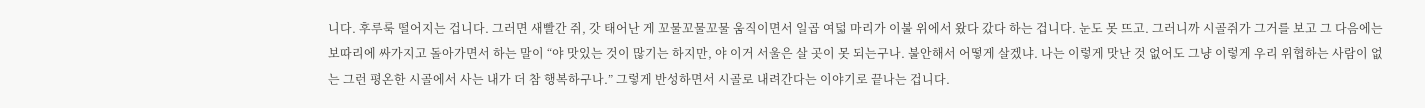니다. 후루룩 떨어지는 겁니다. 그러면 새빨간 쥐, 갓 태어난 게 꼬물꼬물꼬물 움직이면서 일곱 여덟 마리가 이불 위에서 왔다 갔다 하는 겁니다. 눈도 못 뜨고. 그러니까 시골쥐가 그거를 보고 그 다음에는 보따리에 싸가지고 돌아가면서 하는 말이 “야 맛있는 것이 많기는 하지만, 야 이거 서울은 살 곳이 못 되는구나. 불안해서 어떻게 살겠냐. 나는 이렇게 맛난 것 없어도 그냥 이렇게 우리 위협하는 사람이 없는 그런 평온한 시골에서 사는 내가 더 참 행복하구나.” 그렇게 반성하면서 시골로 내려간다는 이야기로 끝나는 겁니다.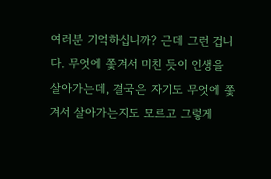여러분 기억하십니까? 근데 그런 겁니다. 무엇에 쫓겨서 미친 듯이 인생을 살아가는데, 결국은 자기도 무엇에 쫓겨서 살아가는지도 모르고 그렇게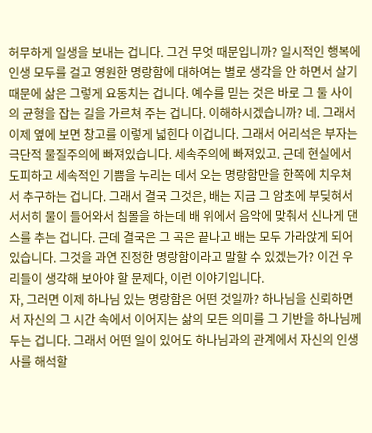허무하게 일생을 보내는 겁니다. 그건 무엇 때문입니까? 일시적인 행복에 인생 모두를 걸고 영원한 명랑함에 대하여는 별로 생각을 안 하면서 살기 때문에 삶은 그렇게 요동치는 겁니다. 예수를 믿는 것은 바로 그 둘 사이의 균형을 잡는 길을 가르쳐 주는 겁니다. 이해하시겠습니까? 네. 그래서 이제 옆에 보면 창고를 이렇게 넓힌다 이겁니다. 그래서 어리석은 부자는 극단적 물질주의에 빠져있습니다. 세속주의에 빠져있고. 근데 현실에서 도피하고 세속적인 기쁨을 누리는 데서 오는 명랑함만을 한쪽에 치우쳐서 추구하는 겁니다. 그래서 결국 그것은, 배는 지금 그 암초에 부딪혀서 서서히 물이 들어와서 침몰을 하는데 배 위에서 음악에 맞춰서 신나게 댄스를 추는 겁니다. 근데 결국은 그 곡은 끝나고 배는 모두 가라앉게 되어 있습니다. 그것을 과연 진정한 명랑함이라고 말할 수 있겠는가? 이건 우리들이 생각해 보아야 할 문제다, 이런 이야기입니다.
자, 그러면 이제 하나님 있는 명랑함은 어떤 것일까? 하나님을 신뢰하면서 자신의 그 시간 속에서 이어지는 삶의 모든 의미를 그 기반을 하나님께 두는 겁니다. 그래서 어떤 일이 있어도 하나님과의 관계에서 자신의 인생사를 해석할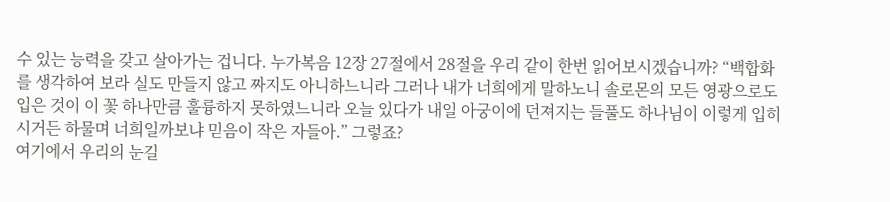수 있는 능력을 갖고 살아가는 겁니다. 누가복음 12장 27절에서 28절을 우리 같이 한번 읽어보시겠습니까? “백합화를 생각하여 보라 실도 만들지 않고 짜지도 아니하느니라 그러나 내가 너희에게 말하노니 솔로몬의 모든 영광으로도 입은 것이 이 꽃 하나만큼 훌륭하지 못하였느니라 오늘 있다가 내일 아궁이에 던져지는 들풀도 하나님이 이렇게 입히시거든 하물며 너희일까보냐 믿음이 작은 자들아.” 그렇죠?
여기에서 우리의 눈길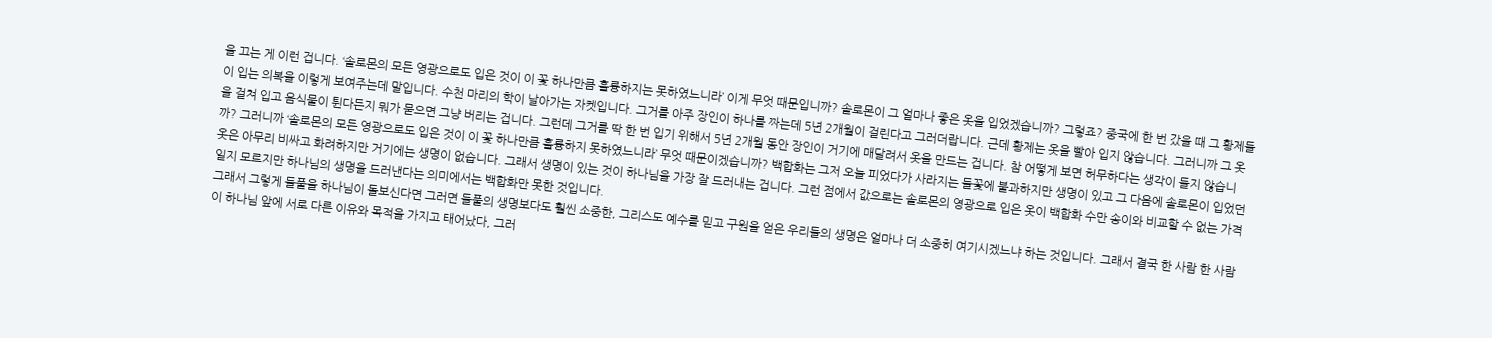을 끄는 게 이런 겁니다. ‘솔로몬의 모든 영광으로도 입은 것이 이 꽃 하나만큼 훌륭하지는 못하였느니라’ 이게 무엇 때문입니까? 솔로몬이 그 얼마나 좋은 옷을 입었겠습니까? 그렇죠? 중국에 한 번 갔을 때 그 황제들이 입는 의복을 이렇게 보여주는데 말입니다. 수천 마리의 학이 날아가는 자켓입니다. 그거를 아주 장인이 하나를 짜는데 5년 2개월이 걸린다고 그러더랍니다. 근데 황제는 옷을 빨아 입지 않습니다. 그러니까 그 옷을 걸쳐 입고 음식물이 튄다든지 뭐가 묻으면 그냥 버리는 겁니다. 그런데 그거를 딱 한 번 입기 위해서 5년 2개월 동안 장인이 거기에 매달려서 옷을 만드는 겁니다. 참 어떻게 보면 허무하다는 생각이 들지 않습니까? 그러니까 ‘솔로몬의 모든 영광으로도 입은 것이 이 꽃 하나만큼 훌륭하지 못하였느니라’ 무엇 때문이겠습니까? 백합화는 그저 오늘 피었다가 사라지는 들꽃에 불과하지만 생명이 있고 그 다음에 솔로몬이 입었던 옷은 아무리 비싸고 화려하지만 거기에는 생명이 없습니다. 그래서 생명이 있는 것이 하나님을 가장 잘 드러내는 겁니다. 그런 점에서 값으로는 솔로몬의 영광으로 입은 옷이 백합화 수만 송이와 비교할 수 없는 가격일지 모르지만 하나님의 생명을 드러낸다는 의미에서는 백합화만 못한 것입니다.
그래서 그렇게 들풀을 하나님이 돌보신다면 그러면 들풀의 생명보다도 훨씬 소중한, 그리스도 예수를 믿고 구원을 얻은 우리들의 생명은 얼마나 더 소중히 여기시겠느냐 하는 것입니다. 그래서 결국 한 사람 한 사람이 하나님 앞에 서로 다른 이유와 목적을 가지고 태어났다, 그러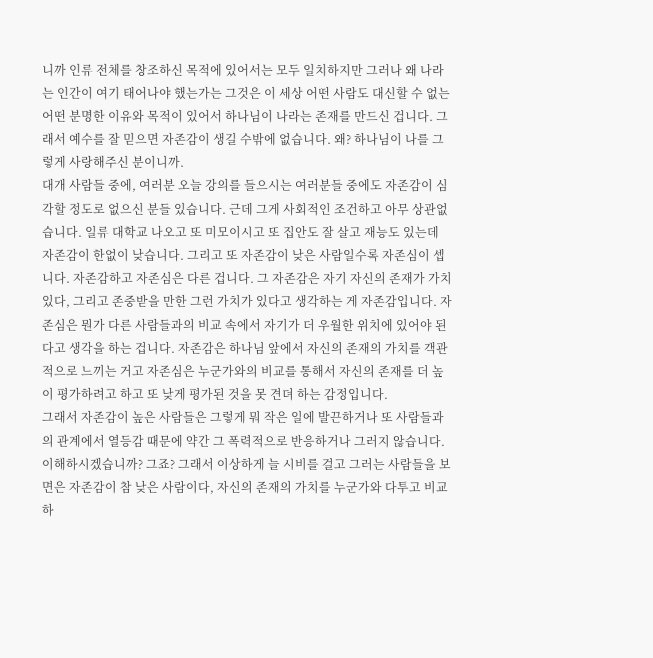니까 인류 전체를 창조하신 목적에 있어서는 모두 일치하지만 그러나 왜 나라는 인간이 여기 태어나야 했는가는 그것은 이 세상 어떤 사람도 대신할 수 없는 어떤 분명한 이유와 목적이 있어서 하나님이 나라는 존재를 만드신 겁니다. 그래서 예수를 잘 믿으면 자존감이 생길 수밖에 없습니다. 왜? 하나님이 나를 그렇게 사랑해주신 분이니까.
대개 사람들 중에, 여러분 오늘 강의를 들으시는 여러분들 중에도 자존감이 심각할 정도로 없으신 분들 있습니다. 근데 그게 사회적인 조건하고 아무 상관없습니다. 일류 대학교 나오고 또 미모이시고 또 집안도 잘 살고 재능도 있는데 자존감이 한없이 낮습니다. 그리고 또 자존감이 낮은 사람일수록 자존심이 셉니다. 자존감하고 자존심은 다른 겁니다. 그 자존감은 자기 자신의 존재가 가치 있다, 그리고 존중받을 만한 그런 가치가 있다고 생각하는 게 자존감입니다. 자존심은 뭔가 다른 사람들과의 비교 속에서 자기가 더 우월한 위치에 있어야 된다고 생각을 하는 겁니다. 자존감은 하나님 앞에서 자신의 존재의 가치를 객관적으로 느끼는 거고 자존심은 누군가와의 비교를 통해서 자신의 존재를 더 높이 평가하려고 하고 또 낮게 평가된 것을 못 견뎌 하는 감정입니다.
그래서 자존감이 높은 사람들은 그렇게 뭐 작은 일에 발끈하거나 또 사람들과의 관계에서 열등감 때문에 약간 그 폭력적으로 반응하거나 그러지 않습니다. 이해하시겠습니까? 그죠? 그래서 이상하게 늘 시비를 걸고 그러는 사람들을 보면은 자존감이 참 낮은 사람이다, 자신의 존재의 가치를 누군가와 다투고 비교하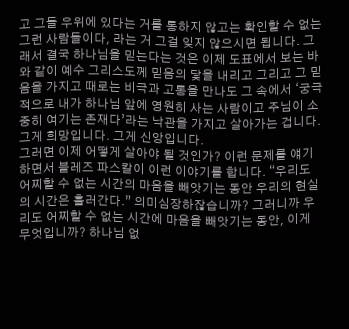고 그들 우위에 있다는 거를 통하지 않고는 확인할 수 없는 그런 사람들이다, 라는 거 그걸 잊지 않으시면 됩니다. 그래서 결국 하나님을 믿는다는 것은 이제 도표에서 보는 바와 같이 예수 그리스도께 믿음의 닻을 내리고 그리고 그 믿음을 가지고 때로는 비극과 고통을 만나도 그 속에서 ‘궁극적으로 내가 하나님 앞에 영원히 사는 사람이고 주님이 소중히 여기는 존재다’라는 낙관을 가지고 살아가는 겁니다. 그게 희망입니다. 그게 신앙입니다.
그러면 이제 어떻게 살아야 될 것인가? 이런 문제를 얘기하면서 블레즈 파스칼이 이런 이야기를 합니다. “우리도 어찌할 수 없는 시간의 마음을 빼앗기는 동안 우리의 현실의 시간은 흘러간다.” 의미심장하잖습니까? 그러니까 우리도 어찌할 수 없는 시간에 마음을 빼앗기는 동안, 이게 무엇입니까? 하나님 없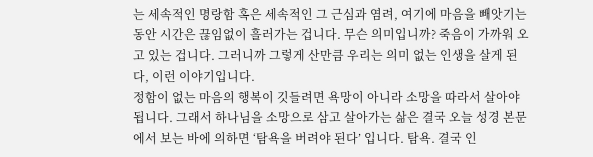는 세속적인 명랑함 혹은 세속적인 그 근심과 염려, 여기에 마음을 빼앗기는 동안 시간은 끊임없이 흘러가는 겁니다. 무슨 의미입니까? 죽음이 가까워 오고 있는 겁니다. 그러니까 그렇게 산만큼 우리는 의미 없는 인생을 살게 된다, 이런 이야기입니다.
정함이 없는 마음의 행복이 깃들려면 욕망이 아니라 소망을 따라서 살아야 됩니다. 그래서 하나님을 소망으로 삼고 살아가는 삶은 결국 오늘 성경 본문에서 보는 바에 의하면 ‘탐욕을 버려야 된다’ 입니다. 탐욕. 결국 인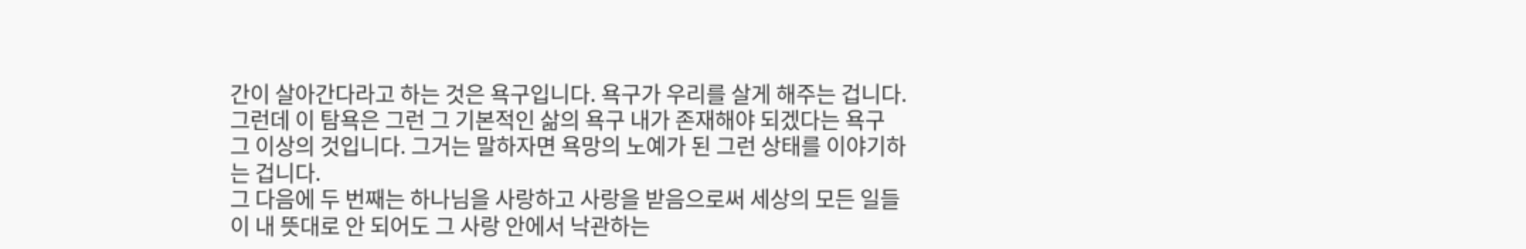간이 살아간다라고 하는 것은 욕구입니다. 욕구가 우리를 살게 해주는 겁니다. 그런데 이 탐욕은 그런 그 기본적인 삶의 욕구 내가 존재해야 되겠다는 욕구 그 이상의 것입니다. 그거는 말하자면 욕망의 노예가 된 그런 상태를 이야기하는 겁니다.
그 다음에 두 번째는 하나님을 사랑하고 사랑을 받음으로써 세상의 모든 일들이 내 뜻대로 안 되어도 그 사랑 안에서 낙관하는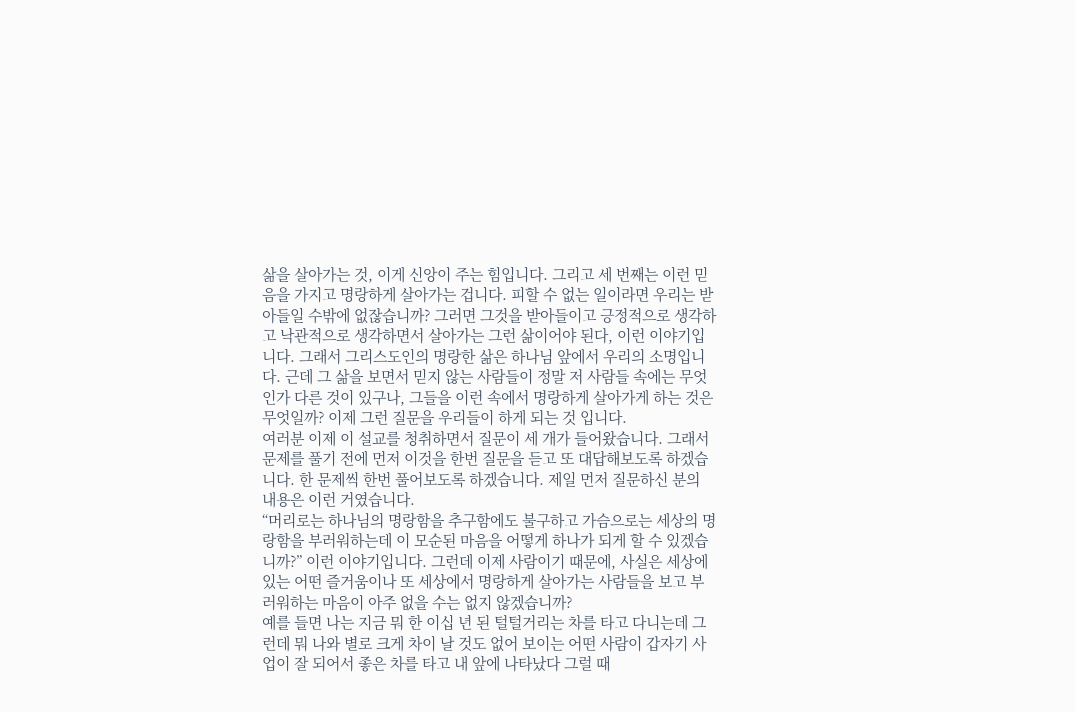삶을 살아가는 것, 이게 신앙이 주는 힘입니다. 그리고 세 번째는 이런 믿음을 가지고 명랑하게 살아가는 겁니다. 피할 수 없는 일이라면 우리는 받아들일 수밖에 없잖습니까? 그러면 그것을 받아들이고 긍정적으로 생각하고 낙관적으로 생각하면서 살아가는 그런 삶이어야 된다, 이런 이야기입니다. 그래서 그리스도인의 명랑한 삶은 하나님 앞에서 우리의 소명입니다. 근데 그 삶을 보면서 믿지 않는 사람들이 정말 저 사람들 속에는 무엇인가 다른 것이 있구나, 그들을 이런 속에서 명랑하게 살아가게 하는 것은 무엇일까? 이제 그런 질문을 우리들이 하게 되는 것 입니다.
여러분 이제 이 설교를 청취하면서 질문이 세 개가 들어왔습니다. 그래서 문제를 풀기 전에 먼저 이것을 한번 질문을 듣고 또 대답해보도록 하겠습니다. 한 문제씩 한번 풀어보도록 하겠습니다. 제일 먼저 질문하신 분의 내용은 이런 거였습니다.
“머리로는 하나님의 명랑함을 추구함에도 불구하고 가슴으로는 세상의 명랑함을 부러워하는데 이 모순된 마음을 어떻게 하나가 되게 할 수 있겠습니까?” 이런 이야기입니다. 그런데 이제 사람이기 때문에, 사실은 세상에 있는 어떤 즐거움이나 또 세상에서 명랑하게 살아가는 사람들을 보고 부러워하는 마음이 아주 없을 수는 없지 않겠습니까?
예를 들면 나는 지금 뭐 한 이십 년 된 털털거리는 차를 타고 다니는데 그런데 뭐 나와 별로 크게 차이 날 것도 없어 보이는 어떤 사람이 갑자기 사업이 잘 되어서 좋은 차를 타고 내 앞에 나타났다 그럴 때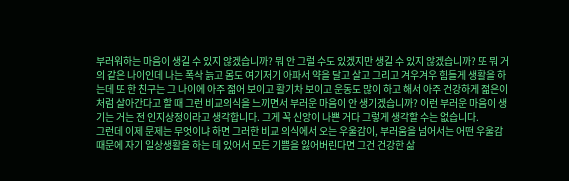부러워하는 마음이 생길 수 있지 않겠습니까? 뭐 안 그럴 수도 있겠지만 생길 수 있지 않겠습니까? 또 뭐 거의 같은 나이인데 나는 폭삭 늙고 몸도 여기저기 아파서 약을 달고 살고 그리고 겨우겨우 힘들게 생활을 하는데 또 한 친구는 그 나이에 아주 젊어 보이고 활기차 보이고 운동도 많이 하고 해서 아주 건강하게 젊은이처럼 살아간다고 할 때 그런 비교의식을 느끼면서 부러운 마음이 안 생기겠습니까? 이런 부러운 마음이 생기는 거는 전 인지상정이라고 생각합니다. 그게 꼭 신앙이 나쁜 거다 그렇게 생각할 수는 없습니다.
그런데 이제 문제는 무엇이냐 하면 그러한 비교 의식에서 오는 우울감이, 부러움을 넘어서는 어떤 우울감 때문에 자기 일상생활을 하는 데 있어서 모든 기쁨을 잃어버린다면 그건 건강한 삶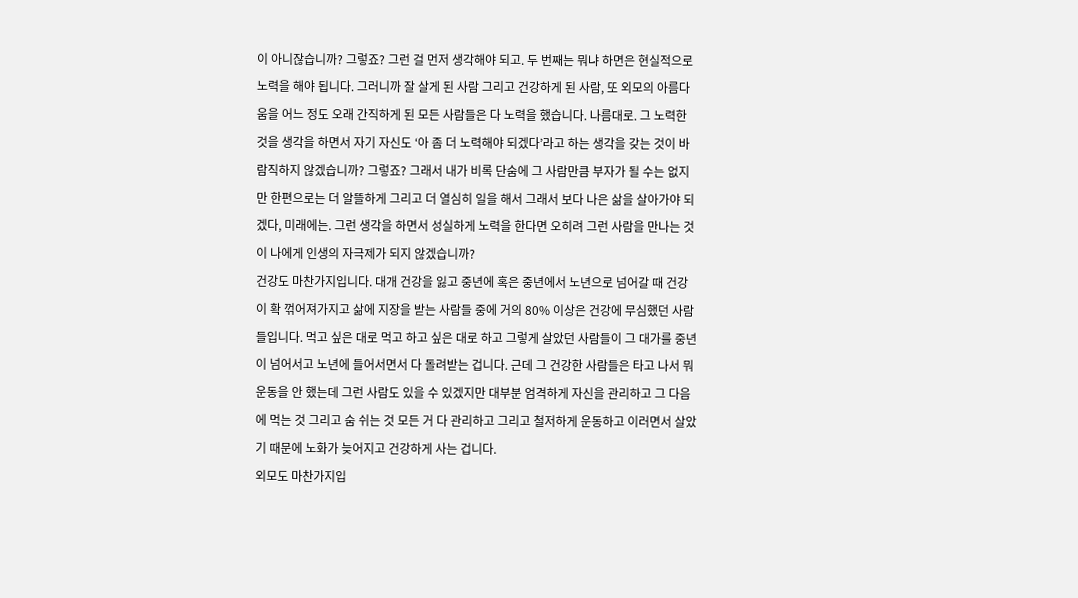이 아니잖습니까? 그렇죠? 그런 걸 먼저 생각해야 되고. 두 번째는 뭐냐 하면은 현실적으로 노력을 해야 됩니다. 그러니까 잘 살게 된 사람 그리고 건강하게 된 사람, 또 외모의 아름다움을 어느 정도 오래 간직하게 된 모든 사람들은 다 노력을 했습니다. 나름대로. 그 노력한 것을 생각을 하면서 자기 자신도 ‘아 좀 더 노력해야 되겠다’라고 하는 생각을 갖는 것이 바람직하지 않겠습니까? 그렇죠? 그래서 내가 비록 단숨에 그 사람만큼 부자가 될 수는 없지만 한편으로는 더 알뜰하게 그리고 더 열심히 일을 해서 그래서 보다 나은 삶을 살아가야 되겠다, 미래에는. 그런 생각을 하면서 성실하게 노력을 한다면 오히려 그런 사람을 만나는 것이 나에게 인생의 자극제가 되지 않겠습니까?
건강도 마찬가지입니다. 대개 건강을 잃고 중년에 혹은 중년에서 노년으로 넘어갈 때 건강이 확 꺾어져가지고 삶에 지장을 받는 사람들 중에 거의 80% 이상은 건강에 무심했던 사람들입니다. 먹고 싶은 대로 먹고 하고 싶은 대로 하고 그렇게 살았던 사람들이 그 대가를 중년이 넘어서고 노년에 들어서면서 다 돌려받는 겁니다. 근데 그 건강한 사람들은 타고 나서 뭐 운동을 안 했는데 그런 사람도 있을 수 있겠지만 대부분 엄격하게 자신을 관리하고 그 다음에 먹는 것 그리고 숨 쉬는 것 모든 거 다 관리하고 그리고 철저하게 운동하고 이러면서 살았기 때문에 노화가 늦어지고 건강하게 사는 겁니다.
외모도 마찬가지입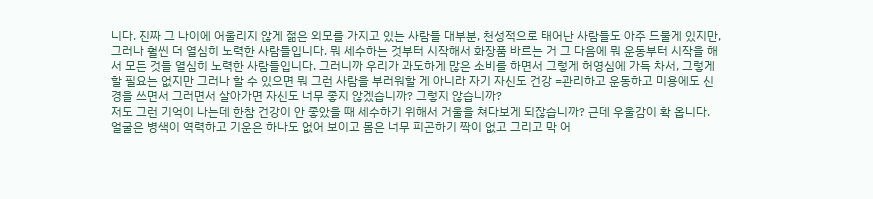니다. 진짜 그 나이에 어울리지 않게 젊은 외모를 가지고 있는 사람들 대부분, 천성적으로 태어난 사람들도 아주 드물게 있지만, 그러나 훨씬 더 열심히 노력한 사람들입니다. 뭐 세수하는 것부터 시작해서 화장품 바르는 거 그 다음에 뭐 운동부터 시작을 해서 모든 것들 열심히 노력한 사람들입니다. 그러니까 우리가 과도하게 많은 소비를 하면서 그렇게 허영심에 가득 차서, 그렇게 할 필요는 없지만 그러나 할 수 있으면 뭐 그런 사람을 부러워할 게 아니라 자기 자신도 건강 =관리하고 운동하고 미용에도 신경을 쓰면서 그러면서 살아가면 자신도 너무 좋지 않겠습니까? 그렇지 않습니까?
저도 그런 기억이 나는데 한참 건강이 안 좋았을 때 세수하기 위해서 거울을 쳐다보게 되잖습니까? 근데 우울감이 확 옵니다. 얼굴은 병색이 역력하고 기운은 하나도 없어 보이고 몸은 너무 피곤하기 짝이 없고 그리고 막 어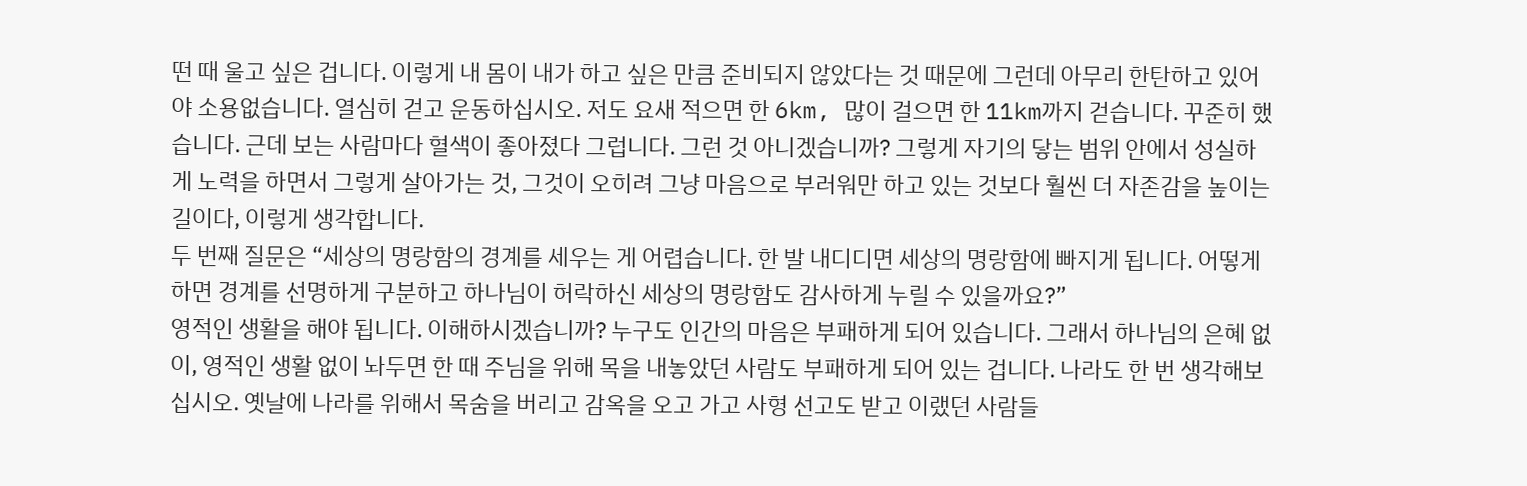떤 때 울고 싶은 겁니다. 이렇게 내 몸이 내가 하고 싶은 만큼 준비되지 않았다는 것 때문에 그런데 아무리 한탄하고 있어야 소용없습니다. 열심히 걷고 운동하십시오. 저도 요새 적으면 한 6km, 많이 걸으면 한 11km까지 걷습니다. 꾸준히 했습니다. 근데 보는 사람마다 혈색이 좋아졌다 그럽니다. 그런 것 아니겠습니까? 그렇게 자기의 닿는 범위 안에서 성실하게 노력을 하면서 그렇게 살아가는 것, 그것이 오히려 그냥 마음으로 부러워만 하고 있는 것보다 훨씬 더 자존감을 높이는 길이다, 이렇게 생각합니다.
두 번째 질문은 “세상의 명랑함의 경계를 세우는 게 어렵습니다. 한 발 내디디면 세상의 명랑함에 빠지게 됩니다. 어떻게 하면 경계를 선명하게 구분하고 하나님이 허락하신 세상의 명랑함도 감사하게 누릴 수 있을까요?”
영적인 생활을 해야 됩니다. 이해하시겠습니까? 누구도 인간의 마음은 부패하게 되어 있습니다. 그래서 하나님의 은혜 없이, 영적인 생활 없이 놔두면 한 때 주님을 위해 목을 내놓았던 사람도 부패하게 되어 있는 겁니다. 나라도 한 번 생각해보십시오. 옛날에 나라를 위해서 목숨을 버리고 감옥을 오고 가고 사형 선고도 받고 이랬던 사람들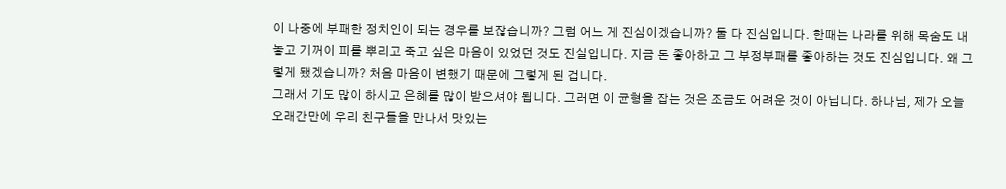이 나중에 부패한 정치인이 되는 경우를 보잖습니까? 그럼 어느 게 진심이겠습니까? 둘 다 진심입니다. 한때는 나라를 위해 목숨도 내놓고 기꺼이 피를 뿌리고 죽고 싶은 마음이 있었던 것도 진실입니다. 지금 돈 좋아하고 그 부정부패를 좋아하는 것도 진심입니다. 왜 그렇게 됐겠습니까? 처음 마음이 변했기 때문에 그렇게 된 겁니다.
그래서 기도 많이 하시고 은혜를 많이 받으셔야 됩니다. 그러면 이 균형을 잡는 것은 조금도 어려운 것이 아닙니다. 하나님, 제가 오늘 오래간만에 우리 친구들을 만나서 맛있는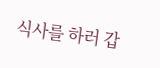식사를 하러 갑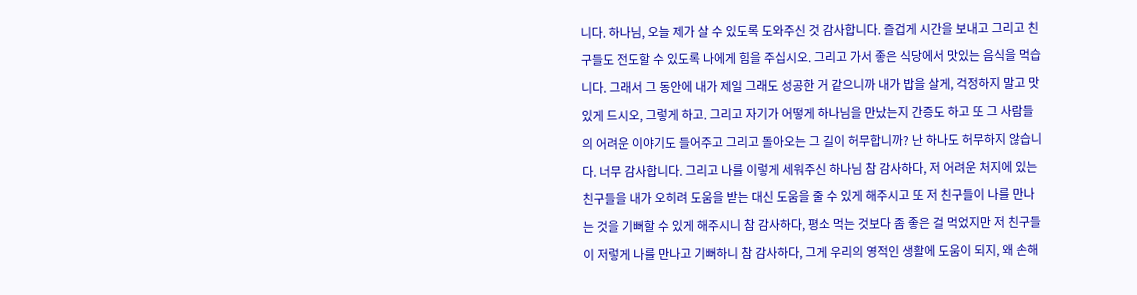니다. 하나님, 오늘 제가 살 수 있도록 도와주신 것 감사합니다. 즐겁게 시간을 보내고 그리고 친구들도 전도할 수 있도록 나에게 힘을 주십시오. 그리고 가서 좋은 식당에서 맛있는 음식을 먹습니다. 그래서 그 동안에 내가 제일 그래도 성공한 거 같으니까 내가 밥을 살게, 걱정하지 말고 맛있게 드시오, 그렇게 하고. 그리고 자기가 어떻게 하나님을 만났는지 간증도 하고 또 그 사람들의 어려운 이야기도 들어주고 그리고 돌아오는 그 길이 허무합니까? 난 하나도 허무하지 않습니다. 너무 감사합니다. 그리고 나를 이렇게 세워주신 하나님 참 감사하다, 저 어려운 처지에 있는 친구들을 내가 오히려 도움을 받는 대신 도움을 줄 수 있게 해주시고 또 저 친구들이 나를 만나는 것을 기뻐할 수 있게 해주시니 참 감사하다, 평소 먹는 것보다 좀 좋은 걸 먹었지만 저 친구들이 저렇게 나를 만나고 기뻐하니 참 감사하다, 그게 우리의 영적인 생활에 도움이 되지, 왜 손해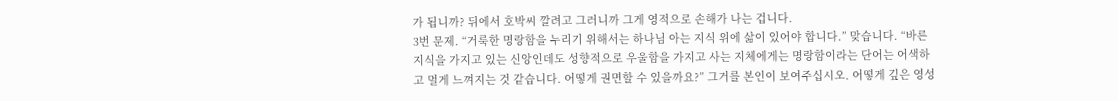가 됩니까? 뒤에서 호박씨 깔려고 그러니까 그게 영적으로 손해가 나는 겁니다.
3번 문제. “거룩한 명랑함을 누리기 위해서는 하나님 아는 지식 위에 삶이 있어야 합니다.” 맞습니다. “바른 지식을 가지고 있는 신앙인데도 성향적으로 우울함을 가지고 사는 지체에게는 명랑함이라는 단어는 어색하고 멀게 느껴지는 것 같습니다. 어떻게 권면할 수 있을까요?” 그거를 본인이 보여주십시오. 어떻게 깊은 영성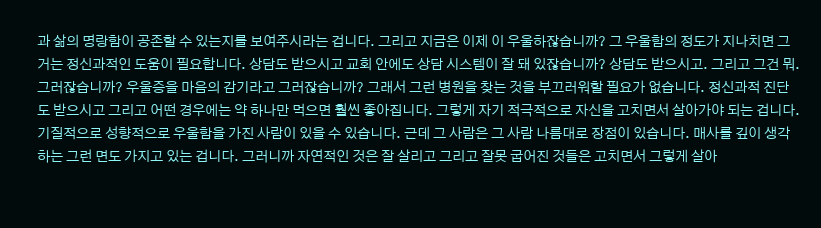과 삶의 명랑함이 공존할 수 있는지를 보여주시라는 겁니다. 그리고 지금은 이제 이 우울하잖습니까? 그 우울함의 정도가 지나치면 그거는 정신과적인 도움이 필요합니다. 상담도 받으시고 교회 안에도 상담 시스템이 잘 돼 있잖습니까? 상담도 받으시고. 그리고 그건 뭐. 그러잖습니까? 우울증을 마음의 감기라고 그러잖습니까? 그래서 그런 병원을 찾는 것을 부끄러워할 필요가 없습니다. 정신과적 진단도 받으시고 그리고 어떤 경우에는 약 하나만 먹으면 훨씬 좋아집니다. 그렇게 자기 적극적으로 자신을 고치면서 살아가야 되는 겁니다.
기질적으로 성향적으로 우울함을 가진 사람이 있을 수 있습니다. 근데 그 사람은 그 사람 나름대로 장점이 있습니다. 매사를 깊이 생각하는 그런 면도 가지고 있는 겁니다. 그러니까 자연적인 것은 잘 살리고 그리고 잘못 굽어진 것들은 고치면서 그렇게 살아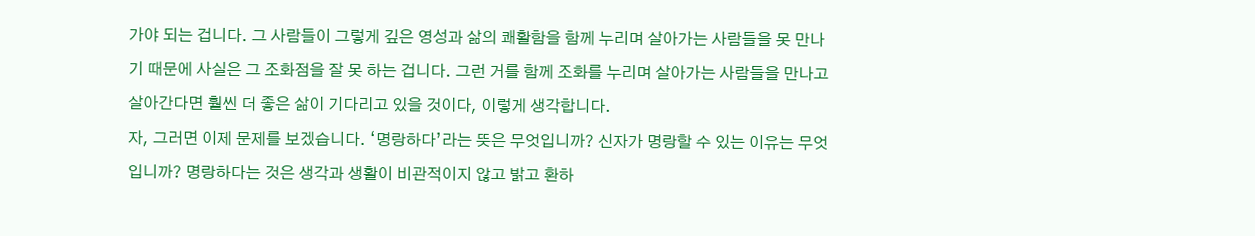가야 되는 겁니다. 그 사람들이 그렇게 깊은 영성과 삶의 쾌활함을 함께 누리며 살아가는 사람들을 못 만나기 때문에 사실은 그 조화점을 잘 못 하는 겁니다. 그런 거를 함께 조화를 누리며 살아가는 사람들을 만나고 살아간다면 훨씬 더 좋은 삶이 기다리고 있을 것이다, 이렇게 생각합니다.
자, 그러면 이제 문제를 보겠습니다. ‘명랑하다’라는 뜻은 무엇입니까? 신자가 명랑할 수 있는 이유는 무엇입니까? 명랑하다는 것은 생각과 생활이 비관적이지 않고 밝고 환하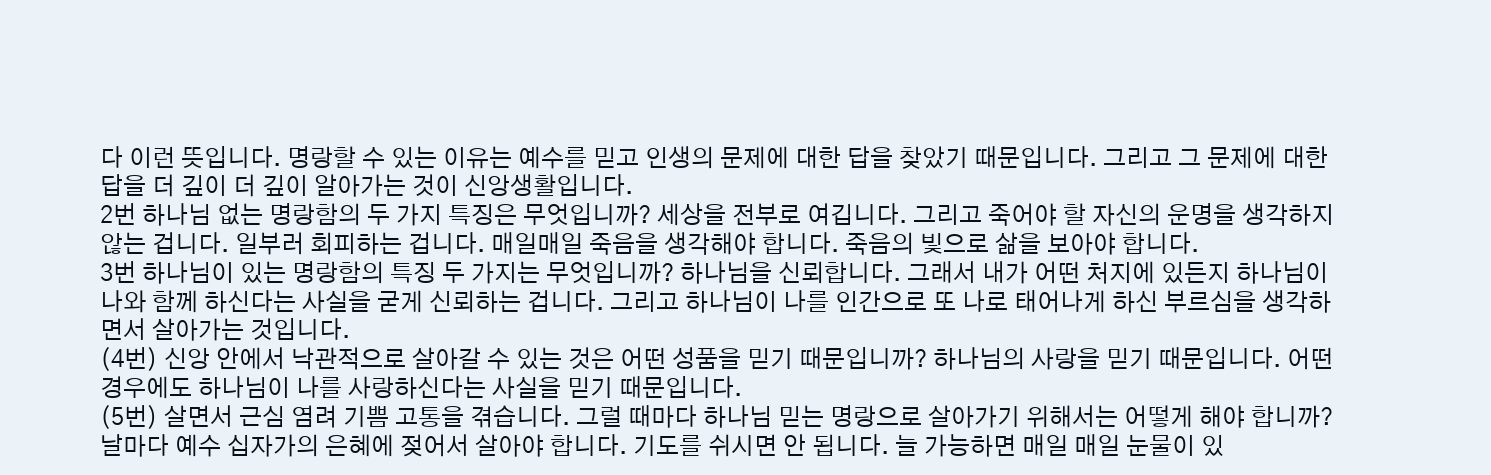다 이런 뜻입니다. 명랑할 수 있는 이유는 예수를 믿고 인생의 문제에 대한 답을 찾았기 때문입니다. 그리고 그 문제에 대한 답을 더 깊이 더 깊이 알아가는 것이 신앙생활입니다.
2번 하나님 없는 명랑함의 두 가지 특징은 무엇입니까? 세상을 전부로 여깁니다. 그리고 죽어야 할 자신의 운명을 생각하지 않는 겁니다. 일부러 회피하는 겁니다. 매일매일 죽음을 생각해야 합니다. 죽음의 빛으로 삶을 보아야 합니다.
3번 하나님이 있는 명랑함의 특징 두 가지는 무엇입니까? 하나님을 신뢰합니다. 그래서 내가 어떤 처지에 있든지 하나님이 나와 함께 하신다는 사실을 굳게 신뢰하는 겁니다. 그리고 하나님이 나를 인간으로 또 나로 태어나게 하신 부르심을 생각하면서 살아가는 것입니다.
(4번) 신앙 안에서 낙관적으로 살아갈 수 있는 것은 어떤 성품을 믿기 때문입니까? 하나님의 사랑을 믿기 때문입니다. 어떤 경우에도 하나님이 나를 사랑하신다는 사실을 믿기 때문입니다.
(5번) 살면서 근심 염려 기쁨 고통을 겪습니다. 그럴 때마다 하나님 믿는 명랑으로 살아가기 위해서는 어떻게 해야 합니까? 날마다 예수 십자가의 은혜에 젖어서 살아야 합니다. 기도를 쉬시면 안 됩니다. 늘 가능하면 매일 매일 눈물이 있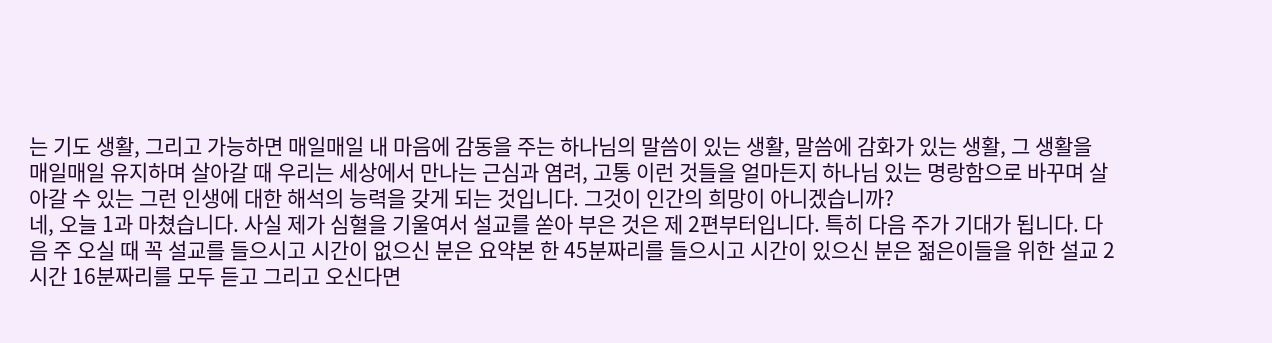는 기도 생활, 그리고 가능하면 매일매일 내 마음에 감동을 주는 하나님의 말씀이 있는 생활, 말씀에 감화가 있는 생활, 그 생활을 매일매일 유지하며 살아갈 때 우리는 세상에서 만나는 근심과 염려, 고통 이런 것들을 얼마든지 하나님 있는 명랑함으로 바꾸며 살아갈 수 있는 그런 인생에 대한 해석의 능력을 갖게 되는 것입니다. 그것이 인간의 희망이 아니겠습니까?
네, 오늘 1과 마쳤습니다. 사실 제가 심혈을 기울여서 설교를 쏟아 부은 것은 제 2편부터입니다. 특히 다음 주가 기대가 됩니다. 다음 주 오실 때 꼭 설교를 들으시고 시간이 없으신 분은 요약본 한 45분짜리를 들으시고 시간이 있으신 분은 젊은이들을 위한 설교 2시간 16분짜리를 모두 듣고 그리고 오신다면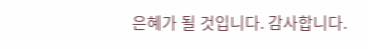은혜가 될 것입니다. 감사합니다.